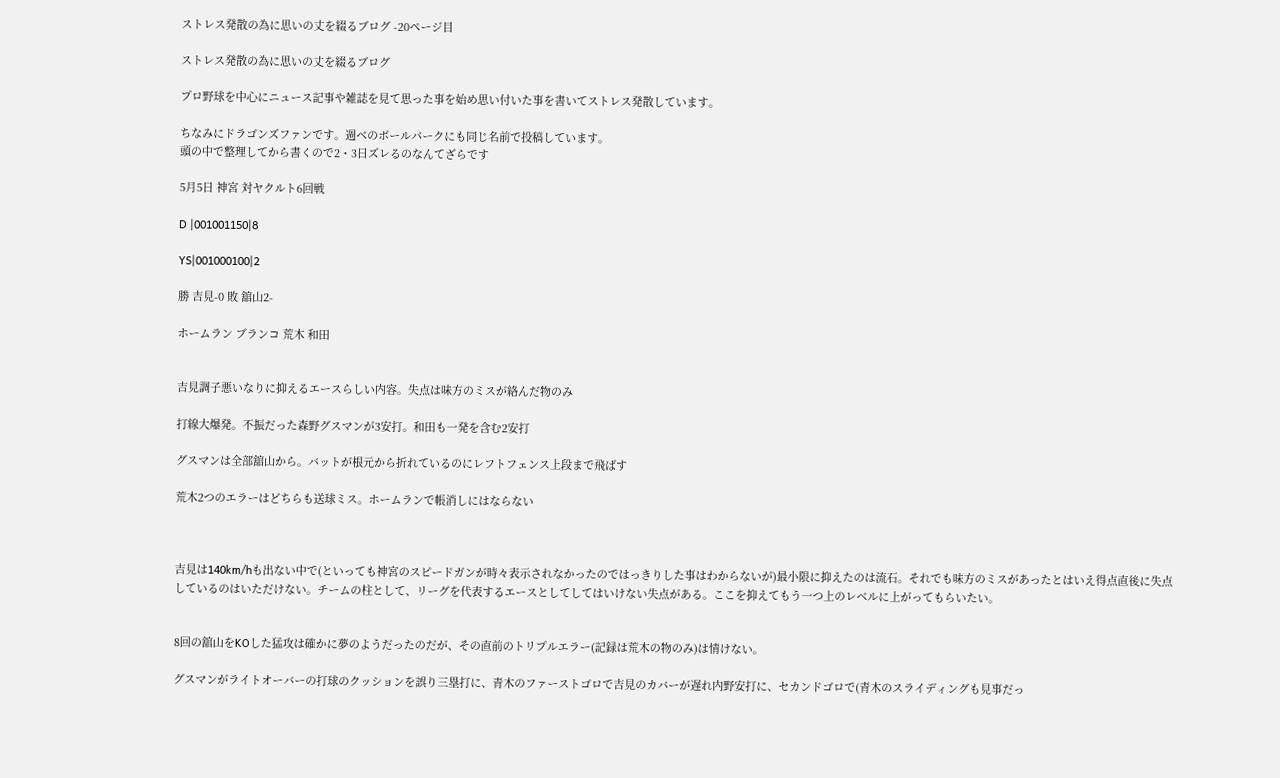ストレス発散の為に思いの丈を綴るブログ -20ページ目

ストレス発散の為に思いの丈を綴るブログ

プロ野球を中心にニュース記事や雑誌を見て思った事を始め思い付いた事を書いてストレス発散しています。

ちなみにドラゴンズファンです。週ベのボールパークにも同じ名前で投稿しています。
頭の中で整理してから書くので2・3日ズレるのなんてざらです

5月5日 神宮 対ヤクルト6回戦

D |001001150|8

YS|001000100|2

勝 吉見-0 敗 舘山2-

ホームラン ブランコ 荒木 和田


吉見調子悪いなりに抑えるエースらしい内容。失点は味方のミスが絡んだ物のみ

打線大爆発。不振だった森野グスマンが3安打。和田も一発を含む2安打

グスマンは全部舘山から。バットが根元から折れているのにレフトフェンス上段まで飛ばす

荒木2つのエラーはどちらも送球ミス。ホームランで帳消しにはならない



吉見は140km/hも出ない中で(といっても神宮のスピードガンが時々表示されなかったのではっきりした事はわからないが)最小限に抑えたのは流石。それでも味方のミスがあったとはいえ得点直後に失点しているのはいただけない。チームの柱として、リーグを代表するエースとしてしてはいけない失点がある。ここを抑えてもう一つ上のレベルに上がってもらいたい。


8回の舘山をKOした猛攻は確かに夢のようだったのだが、その直前のトリプルエラー(記録は荒木の物のみ)は情けない。

グスマンがライトオーバーの打球のクッションを誤り三塁打に、青木のファーストゴロで吉見のカバーが遅れ内野安打に、セカンドゴロで(青木のスライディングも見事だっ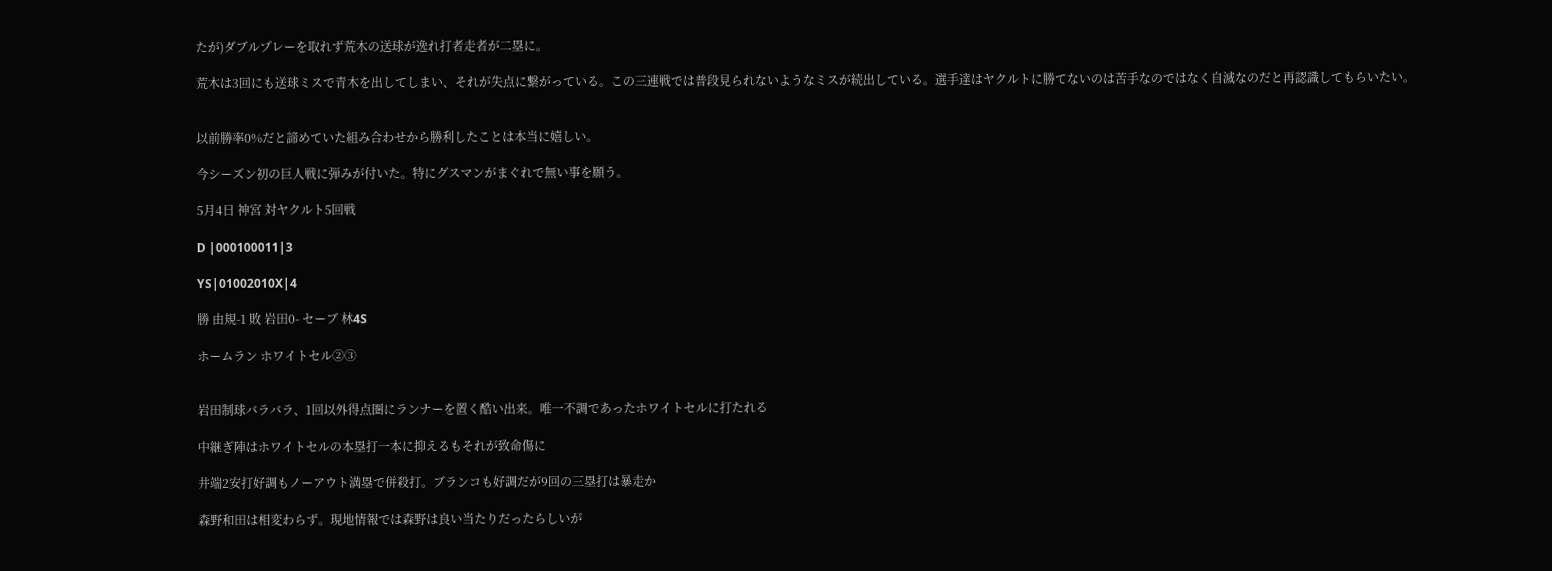たが)ダブルプレーを取れず荒木の送球が逸れ打者走者が二塁に。

荒木は3回にも送球ミスで青木を出してしまい、それが失点に繋がっている。この三連戦では普段見られないようなミスが続出している。選手達はヤクルトに勝てないのは苦手なのではなく自滅なのだと再認識してもらいたい。


以前勝率0%だと諦めていた組み合わせから勝利したことは本当に嬉しい。

今シーズン初の巨人戦に弾みが付いた。特にグスマンがまぐれで無い事を願う。

5月4日 神宮 対ヤクルト5回戦

D |000100011|3

YS|01002010X|4

勝 由規-1 敗 岩田0- セーブ 林4S

ホームラン ホワイトセル②③


岩田制球バラバラ、1回以外得点圏にランナーを置く酷い出来。唯一不調であったホワイトセルに打たれる

中継ぎ陣はホワイトセルの本塁打一本に抑えるもそれが致命傷に

井端2安打好調もノーアウト満塁で併殺打。ブランコも好調だが9回の三塁打は暴走か

森野和田は相変わらず。現地情報では森野は良い当たりだったらしいが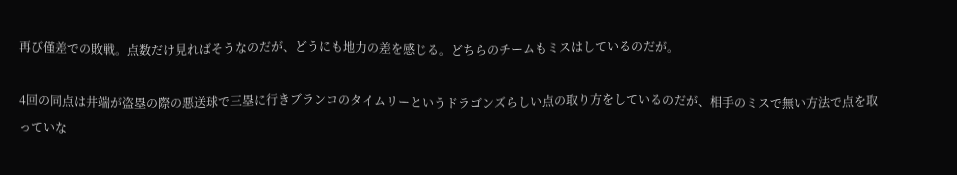再び僅差での敗戦。点数だけ見ればそうなのだが、どうにも地力の差を感じる。どちらのチームもミスはしているのだが。

4回の同点は井端が盗塁の際の悪送球で三塁に行きブランコのタイムリーというドラゴンズらしい点の取り方をしているのだが、相手のミスで無い方法で点を取っていな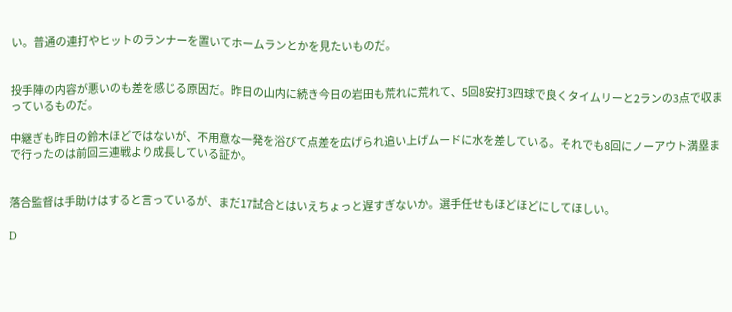い。普通の連打やヒットのランナーを置いてホームランとかを見たいものだ。


投手陣の内容が悪いのも差を感じる原因だ。昨日の山内に続き今日の岩田も荒れに荒れて、5回8安打3四球で良くタイムリーと2ランの3点で収まっているものだ。

中継ぎも昨日の鈴木ほどではないが、不用意な一発を浴びて点差を広げられ追い上げムードに水を差している。それでも8回にノーアウト満塁まで行ったのは前回三連戦より成長している証か。


落合監督は手助けはすると言っているが、まだ17試合とはいえちょっと遅すぎないか。選手任せもほどほどにしてほしい。

D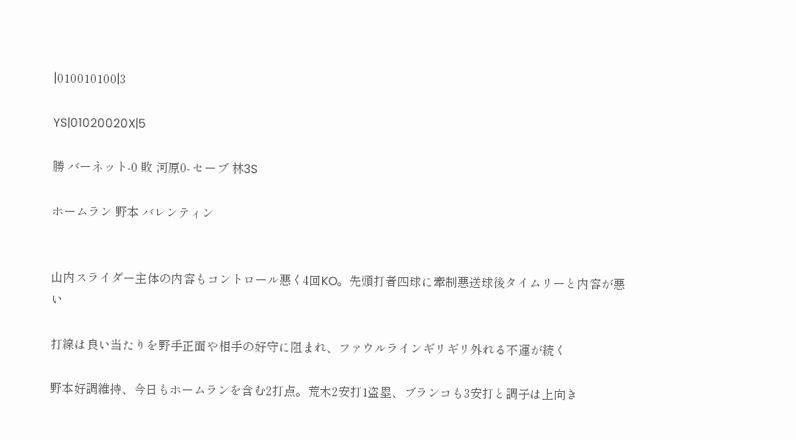|010010100|3

YS|01020020X|5

勝 バーネット-0 敗 河原0- セーブ 林3S

ホームラン 野本 バレンティン


山内スライダー主体の内容もコントロール悪く4回KO。先頭打者四球に牽制悪送球後タイムリーと内容が悪い

打線は良い当たりを野手正面や相手の好守に阻まれ、ファウルラインギリギリ外れる不運が続く

野本好調維持、今日もホームランを含む2打点。荒木2安打1盗塁、ブランコも3安打と調子は上向き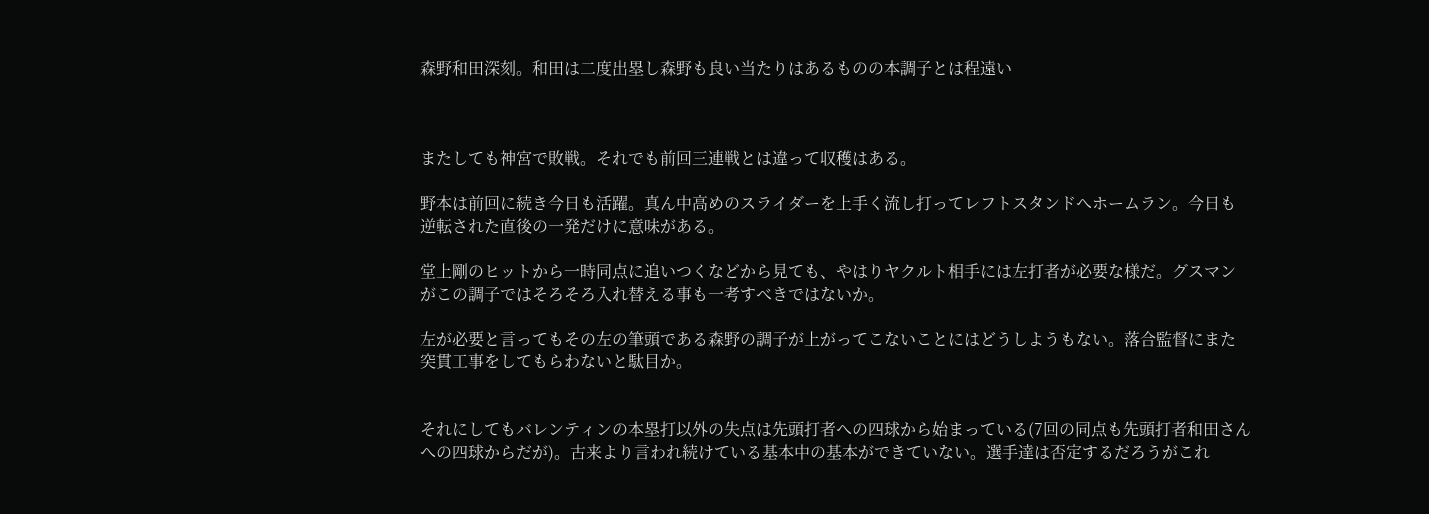森野和田深刻。和田は二度出塁し森野も良い当たりはあるものの本調子とは程遠い



またしても神宮で敗戦。それでも前回三連戦とは違って収穫はある。

野本は前回に続き今日も活躍。真ん中高めのスライダーを上手く流し打ってレフトスタンドへホームラン。今日も逆転された直後の一発だけに意味がある。

堂上剛のヒットから一時同点に追いつくなどから見ても、やはりヤクルト相手には左打者が必要な様だ。グスマンがこの調子ではそろそろ入れ替える事も一考すべきではないか。

左が必要と言ってもその左の筆頭である森野の調子が上がってこないことにはどうしようもない。落合監督にまた突貫工事をしてもらわないと駄目か。


それにしてもバレンティンの本塁打以外の失点は先頭打者への四球から始まっている(7回の同点も先頭打者和田さんへの四球からだが)。古来より言われ続けている基本中の基本ができていない。選手達は否定するだろうがこれ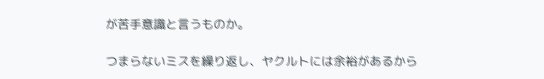が苦手意識と言うものか。

つまらないミスを繰り返し、ヤクルトには余裕があるから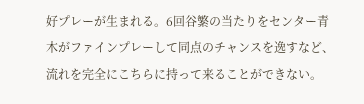好プレーが生まれる。6回谷繁の当たりをセンター青木がファインプレーして同点のチャンスを逸すなど、流れを完全にこちらに持って来ることができない。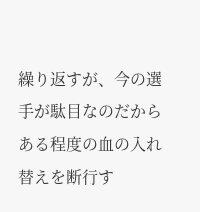繰り返すが、今の選手が駄目なのだからある程度の血の入れ替えを断行す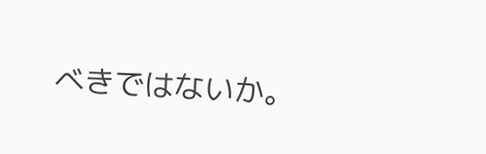べきではないか。